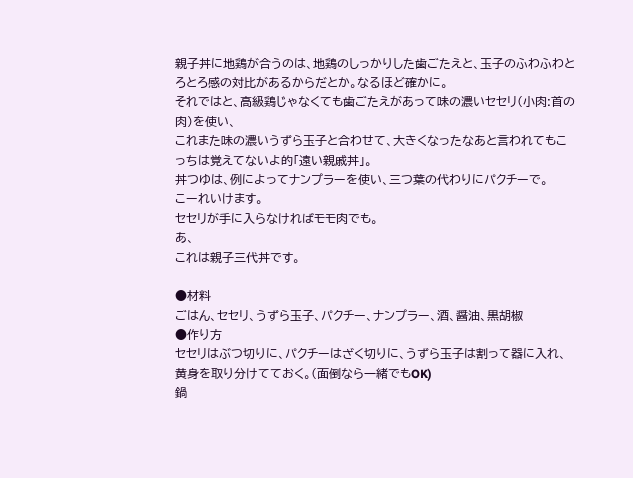親子丼に地鶏が合うのは、地鶏のしっかりした歯ごたえと、玉子のふわふわとろとろ感の対比があるからだとか。なるほど確かに。
それではと、高級鶏じゃなくても歯ごたえがあって味の濃いセセリ(小肉:首の肉)を使い、
これまた味の濃いうずら玉子と合わせて、大きくなったなあと言われてもこっちは覚えてないよ的「遠い親戚丼」。
丼つゆは、例によってナンプラーを使い、三つ葉の代わりにパクチーで。
こーれいけます。
セセリが手に入らなければモモ肉でも。
あ、
これは親子三代丼です。

●材料
ごはん、セセリ、うずら玉子、パクチー、ナンプラー、酒、醤油、黒胡椒
●作り方
セセリはぶつ切りに、パクチーはざく切りに、うずら玉子は割って器に入れ、黄身を取り分けてておく。(面倒なら一緒でもOK)
鍋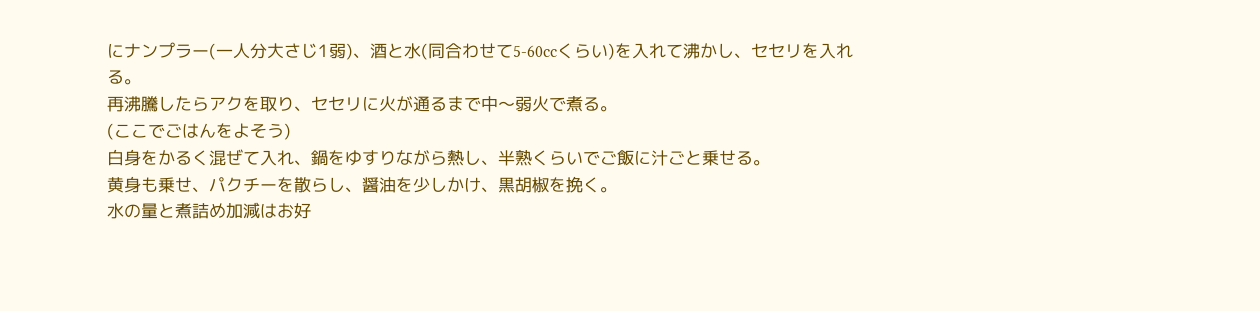にナンプラー(一人分大さじ1弱)、酒と水(同合わせて5-60ccくらい)を入れて沸かし、セセリを入れる。
再沸騰したらアクを取り、セセリに火が通るまで中〜弱火で煮る。
(ここでごはんをよそう)
白身をかるく混ぜて入れ、鍋をゆすりながら熱し、半熟くらいでご飯に汁ごと乗せる。
黄身も乗せ、パクチーを散らし、醤油を少しかけ、黒胡椒を挽く。
水の量と煮詰め加減はお好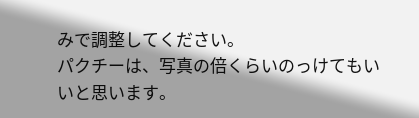みで調整してください。
パクチーは、写真の倍くらいのっけてもいいと思います。